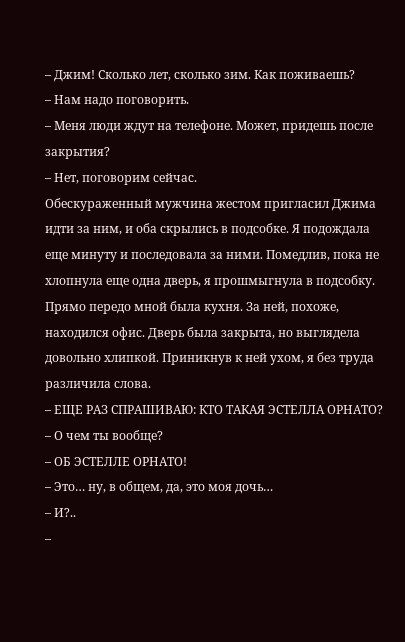– Джим! Сколько лет, сколько зим. Как поживаешь?
– Нам надо поговорить.
– Меня люди ждут на телефоне. Может, придешь после закрытия?
– Нет, поговорим сейчас.
Обескураженный мужчина жестом пригласил Джима идти за ним, и оба скрылись в подсобке. Я подождала еще минуту и последовала за ними. Помедлив, пока не хлопнула еще одна дверь, я прошмыгнула в подсобку. Прямо передо мной была кухня. За ней, похоже, находился офис. Дверь была закрыта, но выглядела довольно хлипкой. Приникнув к ней ухом, я без труда различила слова.
– ЕЩЕ РАЗ СПРАШИВАЮ: КТО ТАКАЯ ЭСТЕЛЛА ОРНАТО?
– О чем ты вообще?
– ОБ ЭСТЕЛЛЕ ОРНАТО!
– Это… ну, в общем, да, это моя дочь…
– И?..
–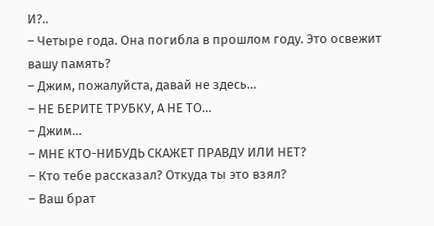И?..
– Четыре года. Она погибла в прошлом году. Это освежит вашу память?
– Джим, пожалуйста, давай не здесь…
– НЕ БЕРИТЕ ТРУБКУ, А НЕ ТО…
– Джим…
– МНЕ КТО-НИБУДЬ СКАЖЕТ ПРАВДУ ИЛИ НЕТ?
– Кто тебе рассказал? Откуда ты это взял?
– Ваш брат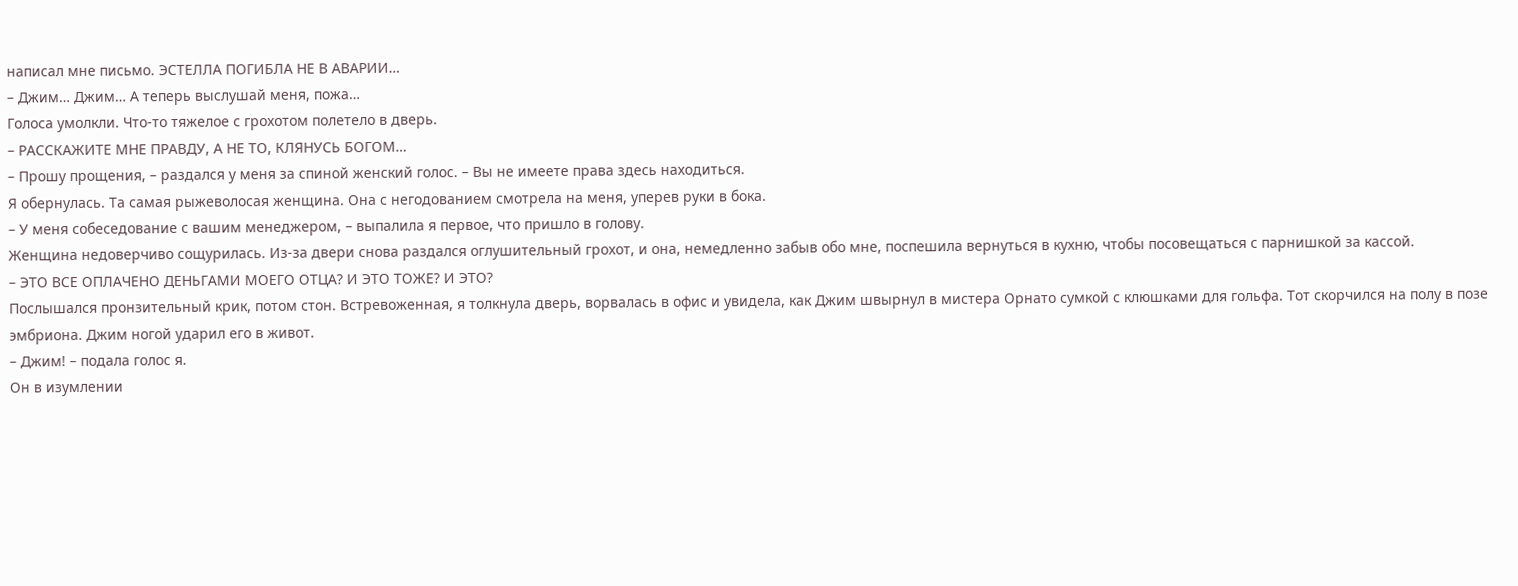написал мне письмо. ЭСТЕЛЛА ПОГИБЛА НЕ В АВАРИИ…
– Джим… Джим… А теперь выслушай меня, пожа…
Голоса умолкли. Что-то тяжелое с грохотом полетело в дверь.
– РАССКАЖИТЕ МНЕ ПРАВДУ, А НЕ ТО, КЛЯНУСЬ БОГОМ…
– Прошу прощения, – раздался у меня за спиной женский голос. – Вы не имеете права здесь находиться.
Я обернулась. Та самая рыжеволосая женщина. Она с негодованием смотрела на меня, уперев руки в бока.
– У меня собеседование с вашим менеджером, – выпалила я первое, что пришло в голову.
Женщина недоверчиво сощурилась. Из-за двери снова раздался оглушительный грохот, и она, немедленно забыв обо мне, поспешила вернуться в кухню, чтобы посовещаться с парнишкой за кассой.
– ЭТО ВСЕ ОПЛАЧЕНО ДЕНЬГАМИ МОЕГО ОТЦА? И ЭТО ТОЖЕ? И ЭТО?
Послышался пронзительный крик, потом стон. Встревоженная, я толкнула дверь, ворвалась в офис и увидела, как Джим швырнул в мистера Орнато сумкой с клюшками для гольфа. Тот скорчился на полу в позе эмбриона. Джим ногой ударил его в живот.
– Джим! – подала голос я.
Он в изумлении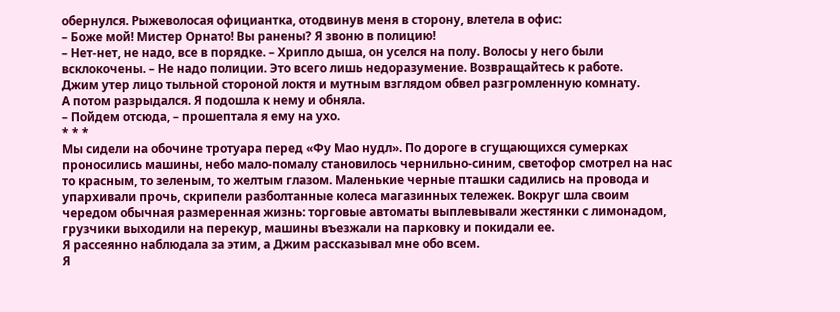обернулся. Рыжеволосая официантка, отодвинув меня в сторону, влетела в офис:
– Боже мой! Мистер Орнато! Вы ранены? Я звоню в полицию!
– Нет-нет, не надо, все в порядке. – Хрипло дыша, он уселся на полу. Волосы у него были всклокочены. – Не надо полиции. Это всего лишь недоразумение. Возвращайтесь к работе.
Джим утер лицо тыльной стороной локтя и мутным взглядом обвел разгромленную комнату.
А потом разрыдался. Я подошла к нему и обняла.
– Пойдем отсюда, – прошептала я ему на ухо.
* * *
Мы сидели на обочине тротуара перед «Фу Мао нудл». По дороге в сгущающихся сумерках проносились машины, небо мало-помалу становилось чернильно-синим, светофор смотрел на нас то красным, то зеленым, то желтым глазом. Маленькие черные пташки садились на провода и упархивали прочь, скрипели разболтанные колеса магазинных тележек. Вокруг шла своим чередом обычная размеренная жизнь: торговые автоматы выплевывали жестянки с лимонадом, грузчики выходили на перекур, машины въезжали на парковку и покидали ее.
Я рассеянно наблюдала за этим, а Джим рассказывал мне обо всем.
Я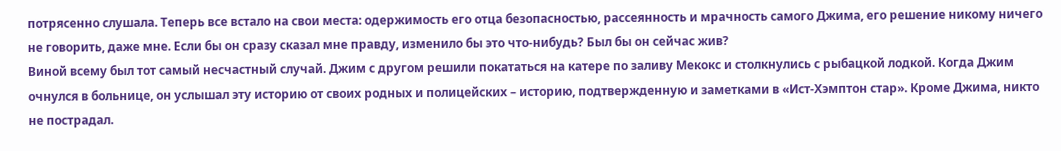потрясенно слушала. Теперь все встало на свои места: одержимость его отца безопасностью, рассеянность и мрачность самого Джима, его решение никому ничего не говорить, даже мне. Если бы он сразу сказал мне правду, изменило бы это что-нибудь? Был бы он сейчас жив?
Виной всему был тот самый несчастный случай. Джим с другом решили покататься на катере по заливу Мекокс и столкнулись с рыбацкой лодкой. Когда Джим очнулся в больнице, он услышал эту историю от своих родных и полицейских – историю, подтвержденную и заметками в «Ист-Хэмптон стар». Кроме Джима, никто не пострадал.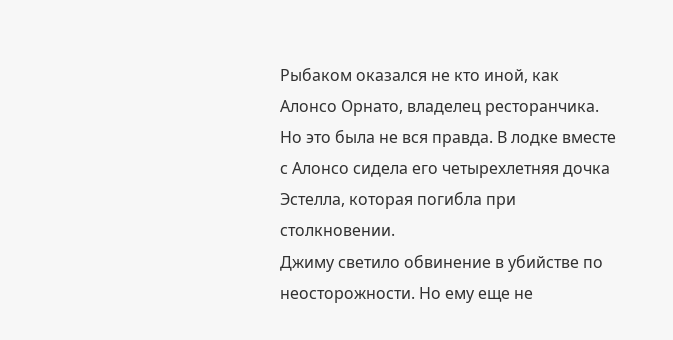Рыбаком оказался не кто иной, как Алонсо Орнато, владелец ресторанчика. Но это была не вся правда. В лодке вместе с Алонсо сидела его четырехлетняя дочка Эстелла, которая погибла при столкновении.
Джиму светило обвинение в убийстве по неосторожности. Но ему еще не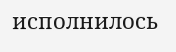исполнилось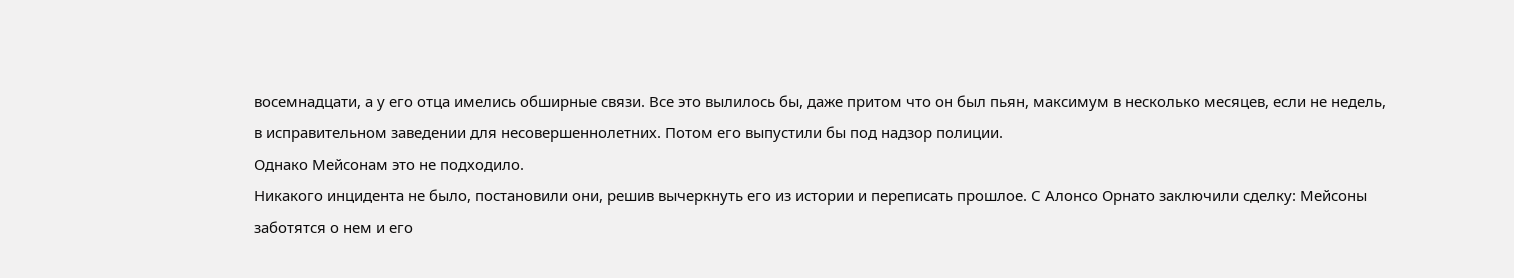восемнадцати, а у его отца имелись обширные связи. Все это вылилось бы, даже притом что он был пьян, максимум в несколько месяцев, если не недель, в исправительном заведении для несовершеннолетних. Потом его выпустили бы под надзор полиции.
Однако Мейсонам это не подходило.
Никакого инцидента не было, постановили они, решив вычеркнуть его из истории и переписать прошлое. С Алонсо Орнато заключили сделку: Мейсоны заботятся о нем и его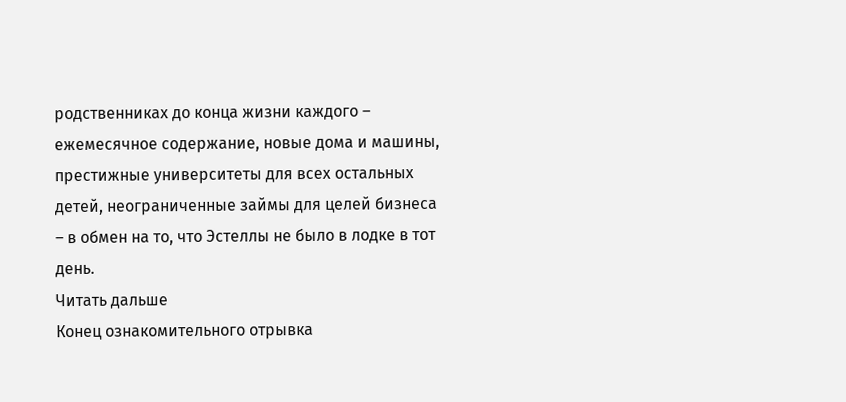родственниках до конца жизни каждого – ежемесячное содержание, новые дома и машины, престижные университеты для всех остальных детей, неограниченные займы для целей бизнеса – в обмен на то, что Эстеллы не было в лодке в тот день.
Читать дальше
Конец ознакомительного отрывка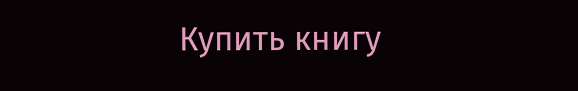Купить книгу